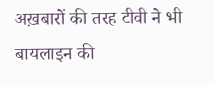अख़बारों की तरह टीवी ने भी बायलाइन की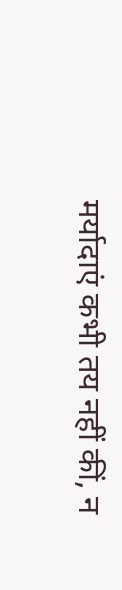मर्यादाएं कभी तय नहीं कीं, न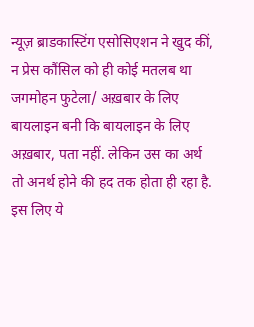न्यूज़ ब्राडकास्टिंग एसोसिएशन ने खुद कीं, न प्रेस कौंसिल को ही कोई मतलब था
जगमोहन फुटेला/ अख़बार के लिए बायलाइन बनी कि बायलाइन के लिए अख़बार, पता नहीं. लेकिन उस का अर्थ तो अनर्थ होने की हद तक होता ही रहा है. इस लिए ये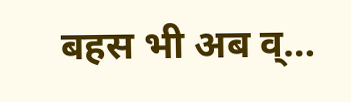बहस भी अब व्…